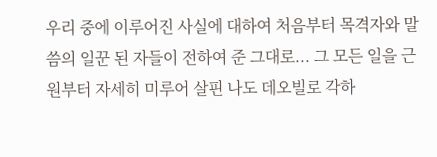우리 중에 이루어진 사실에 대하여 처음부터 목격자와 말씀의 일꾼 된 자들이 전하여 준 그대로... 그 모든 일을 근원부터 자세히 미루어 살핀 나도 데오빌로 각하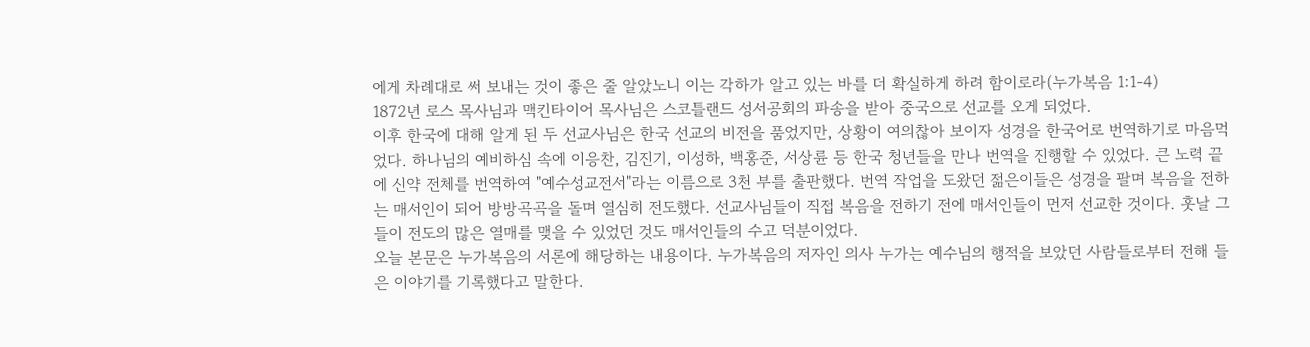에게 차례대로 써 보내는 것이 좋은 줄 알았노니 이는 각하가 알고 있는 바를 더 확실하게 하려 함이로라(누가복음 1:1-4)
1872년 로스 목사님과 맥킨타이어 목사님은 스코틀랜드 성서공회의 파송을 받아 중국으로 선교를 오게 되었다.
이후 한국에 대해 알게 된 두 선교사님은 한국 선교의 비전을 품었지만, 상황이 여의찮아 보이자 성경을 한국어로 번역하기로 마음먹었다. 하나님의 예비하심 속에 이응찬, 김진기, 이성하, 백홍준, 서상륜 등 한국 청년들을 만나 번역을 진행할 수 있었다. 큰 노력 끝에 신약 전체를 번역하여 "예수성교전서"라는 이름으로 3천 부를 출판했다. 번역 작업을 도왔던 젊은이들은 성경을 팔며 복음을 전하는 매서인이 되어 방방곡곡을 돌며 열심히 전도했다. 선교사님들이 직접 복음을 전하기 전에 매서인들이 먼저 선교한 것이다. 훗날 그들이 전도의 많은 열매를 맺을 수 있었던 것도 매서인들의 수고 덕분이었다.
오늘 본문은 누가복음의 서론에 해당하는 내용이다. 누가복음의 저자인 의사 누가는 예수님의 행적을 보았던 사람들로부터 전해 들은 이야기를 기록했다고 말한다.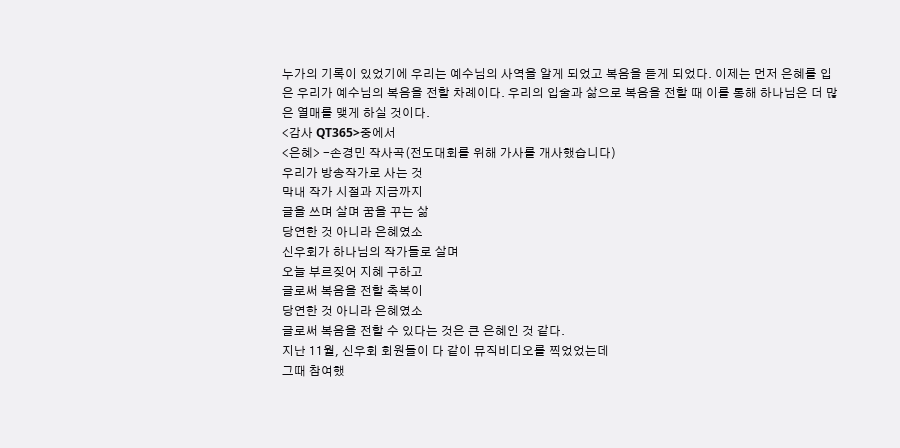누가의 기록이 있었기에 우리는 예수님의 사역을 알게 되었고 복음을 듣게 되었다. 이제는 먼저 은혜를 입은 우리가 예수님의 복음을 전할 차례이다. 우리의 입술과 삶으로 복음을 전할 때 이를 통해 하나님은 더 많은 열매를 맺게 하실 것이다.
<감사 QT365>중에서
<은혜> -손경민 작사곡(전도대회를 위해 가사를 개사했습니다)
우리가 방송작가로 사는 것
막내 작가 시절과 지금까지
글을 쓰며 살며 꿈을 꾸는 삶
당연한 것 아니라 은혜였소
신우회가 하나님의 작가들로 살며
오늘 부르짖어 지혜 구하고
글로써 복음을 전할 축복이
당연한 것 아니라 은혜였소
글로써 복음을 전할 수 있다는 것은 큰 은혜인 것 같다.
지난 11월, 신우회 회원들이 다 같이 뮤직비디오를 찍었었는데
그때 참여했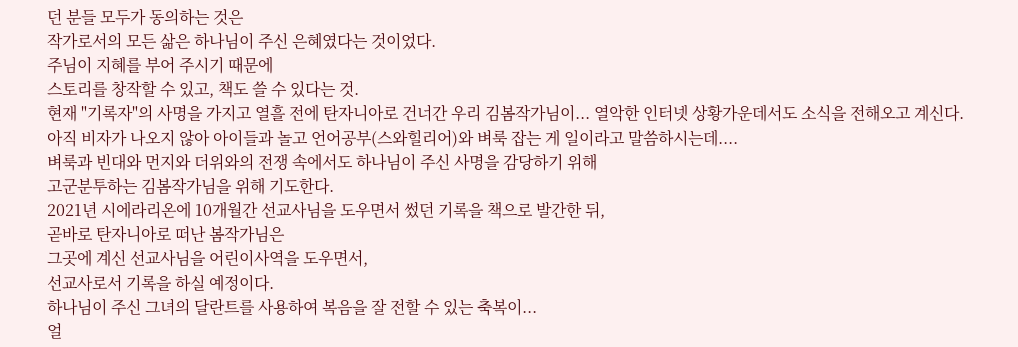던 분들 모두가 동의하는 것은
작가로서의 모든 삶은 하나님이 주신 은혜였다는 것이었다.
주님이 지혜를 부어 주시기 때문에
스토리를 창작할 수 있고, 책도 쓸 수 있다는 것.
현재 "기록자"의 사명을 가지고 열흘 전에 탄자니아로 건너간 우리 김봄작가님이... 열악한 인터넷 상황가운데서도 소식을 전해오고 계신다.
아직 비자가 나오지 않아 아이들과 놀고 언어공부(스와힐리어)와 벼룩 잡는 게 일이라고 말씀하시는데....
벼룩과 빈대와 먼지와 더위와의 전쟁 속에서도 하나님이 주신 사명을 감당하기 위해
고군분투하는 김봄작가님을 위해 기도한다.
2021년 시에라리온에 10개월간 선교사님을 도우면서 썼던 기록을 책으로 발간한 뒤,
곧바로 탄자니아로 떠난 봄작가님은
그곳에 계신 선교사님을 어린이사역을 도우면서,
선교사로서 기록을 하실 예정이다.
하나님이 주신 그녀의 달란트를 사용하여 복음을 잘 전할 수 있는 축복이...
얼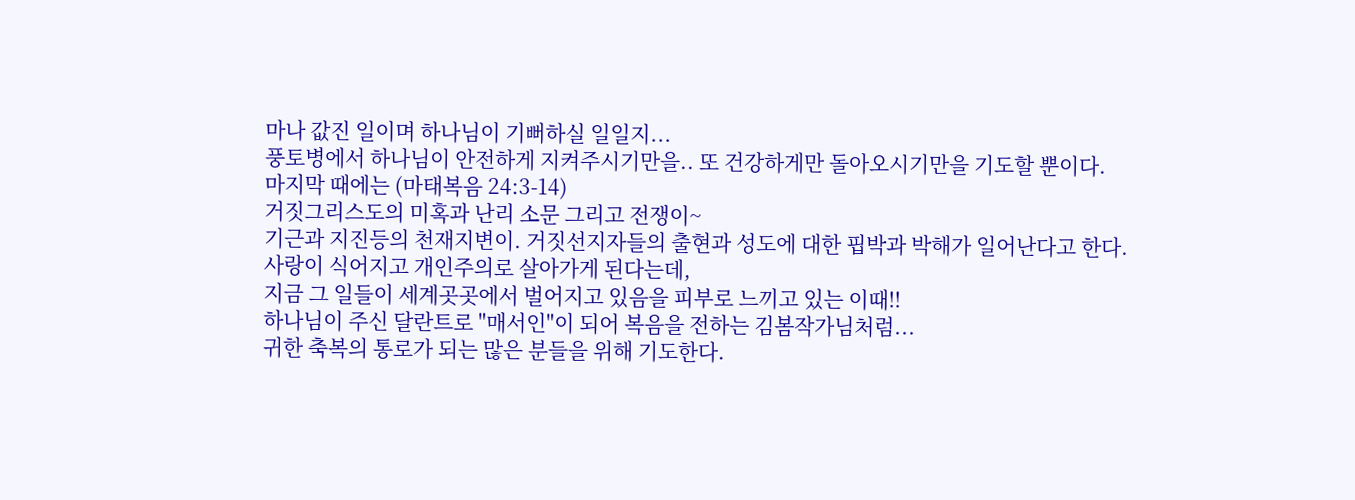마나 값진 일이며 하나님이 기뻐하실 일일지...
풍토병에서 하나님이 안전하게 지켜주시기만을.. 또 건강하게만 돌아오시기만을 기도할 뿐이다.
마지막 때에는 (마태복음 24:3-14)
거짓그리스도의 미혹과 난리 소문 그리고 전쟁이~
기근과 지진등의 천재지변이. 거짓선지자들의 출현과 성도에 대한 핍박과 박해가 일어난다고 한다.
사랑이 식어지고 개인주의로 살아가게 된다는데,
지금 그 일들이 세계곳곳에서 벌어지고 있음을 피부로 느끼고 있는 이때!!
하나님이 주신 달란트로 "매서인"이 되어 복음을 전하는 김봄작가님처럼...
귀한 축복의 통로가 되는 많은 분들을 위해 기도한다.